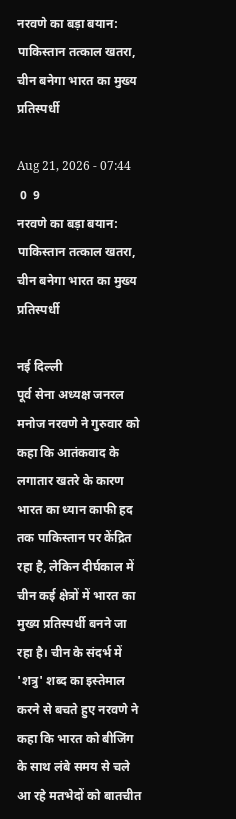नरवणे का बड़ा बयान: पाकिस्तान तत्काल खतरा, चीन बनेगा भारत का मुख्य प्रतिस्पर्धी

Aug 21, 2026 - 07:44
 0  9
नरवणे का बड़ा बयान: पाकिस्तान तत्काल खतरा, चीन बनेगा भारत का मुख्य प्रतिस्पर्धी

नई दिल्ली
पूर्व सेना अध्यक्ष जनरल मनोज नरवणे ने गुरुवार को कहा कि आतंकवाद के लगातार खतरे के कारण भारत का ध्यान काफी हद तक पाकिस्तान पर केंद्रित रहा है, लेकिन दीर्घकाल में चीन कई क्षेत्रों में भारत का मुख्य प्रतिस्पर्धी बनने जा रहा है। चीन के संदर्भ में 'शत्रु' शब्द का इस्तेमाल करने से बचते हुए नरवणे ने कहा कि भारत को बीजिंग के साथ लंबे समय से चले आ रहे मतभेदों को बातचीत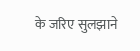के जरिए सुलझाने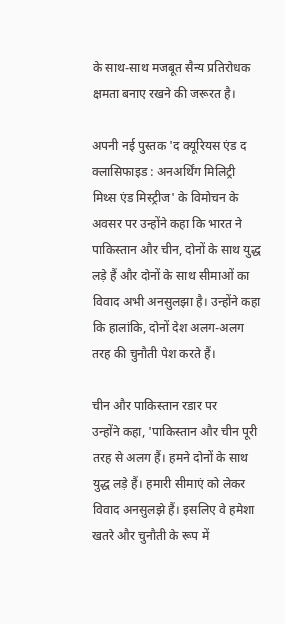के साथ-साथ मजबूत सैन्य प्रतिरोधक क्षमता बनाए रखने की जरूरत है।

अपनी नई पुस्तक 'द क्यूरियस एंड द क्लासिफाइड : अनअर्थिंग मिलिट्री मिथ्स एंड मिस्ट्रीज' के विमोचन के अवसर पर उन्होंने कहा कि भारत ने पाकिस्तान और चीन, दोनों के साथ युद्ध लड़े हैं और दोनों के साथ सीमाओं का विवाद अभी अनसुलझा है। उन्होंने कहा कि हालांकि, दोनों देश अलग-अलग तरह की चुनौती पेश करते हैं।

चीन और पाकिस्तान रडार पर
उन्होंने कहा, 'पाकिस्तान और चीन पूरी तरह से अलग हैं। हमने दोनों के साथ युद्ध लड़े हैं। हमारी सीमाएं को लेकर विवाद अनसुलझे हैं। इसलिए वे हमेशा खतरे और चुनौती के रूप में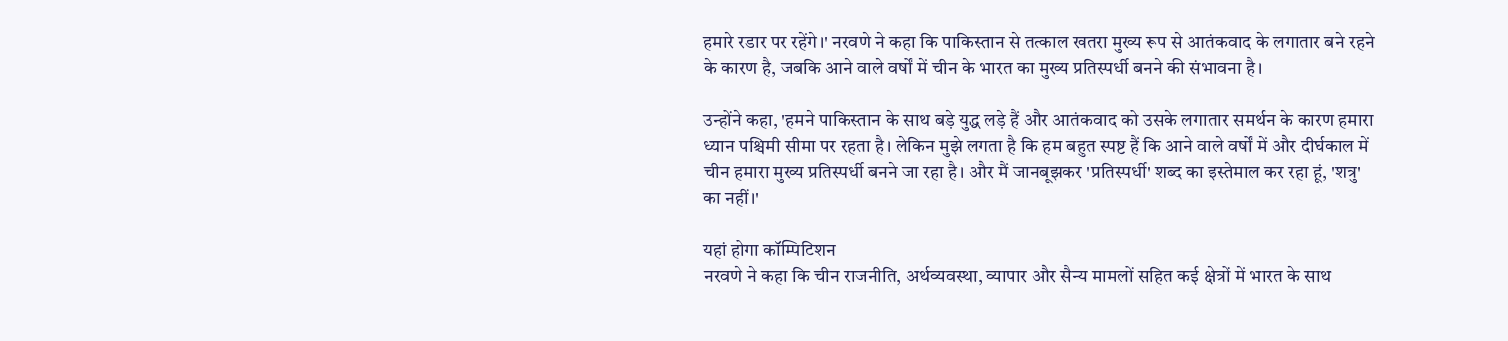हमारे रडार पर रहेंगे।' नरवणे ने कहा कि पाकिस्तान से तत्काल खतरा मुख्य रूप से आतंकवाद के लगातार बने रहने के कारण है, जबकि आने वाले वर्षों में चीन के भारत का मुख्य प्रतिस्पर्धी बनने की संभावना है।

उन्होंने कहा, 'हमने पाकिस्तान के साथ बड़े युद्ध लड़े हैं और आतंकवाद को उसके लगातार समर्थन के कारण हमारा ध्यान पश्चिमी सीमा पर रहता है। लेकिन मुझे लगता है कि हम बहुत स्पष्ट हैं कि आने वाले वर्षों में और दीर्घकाल में चीन हमारा मुख्य प्रतिस्पर्धी बनने जा रहा है। और मैं जानबूझकर 'प्रतिस्पर्धी' शब्द का इस्तेमाल कर रहा हूं, 'शत्रु' का नहीं।'

यहां होगा कॉम्पिटिशन
नरवणे ने कहा कि चीन राजनीति, अर्थव्यवस्था, व्यापार और सैन्य मामलों सहित कई क्षेत्रों में भारत के साथ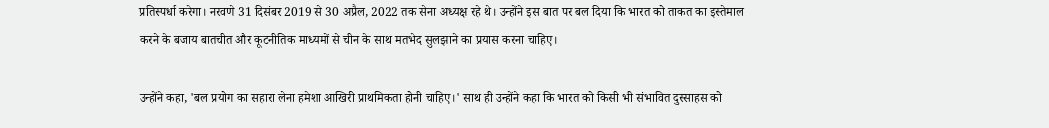प्रतिस्पर्धा करेगा। नरवणे 31 दिसंबर 2019 से 30 अप्रैल, 2022 तक सेना अध्यक्ष रहे थे। उन्होंने इस बात पर बल दिया कि भारत को ताकत का इस्तेमाल करने के बजाय बातचीत और कूटनीतिक माध्यमों से चीन के साथ मतभेद सुलझाने का प्रयास करना चाहिए।

उन्होंने कहा, 'बल प्रयोग का सहारा लेना हमेशा आखिरी प्राथमिकता होनी चाहिए।' साथ ही उन्होंने कहा कि भारत को किसी भी संभावित दुस्साहस को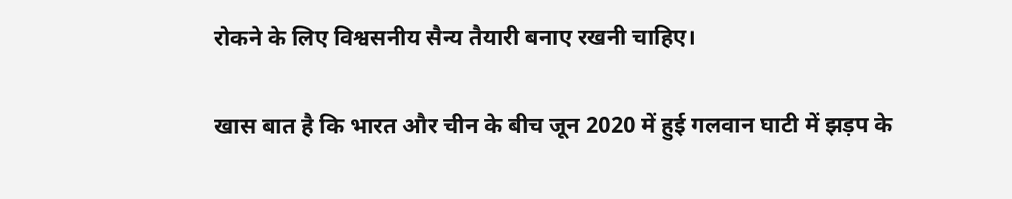रोकने के लिए विश्वसनीय सैन्य तैयारी बनाए रखनी चाहिए।

खास बात है कि भारत और चीन के बीच जून 2020 में हुई गलवान घाटी में झड़प के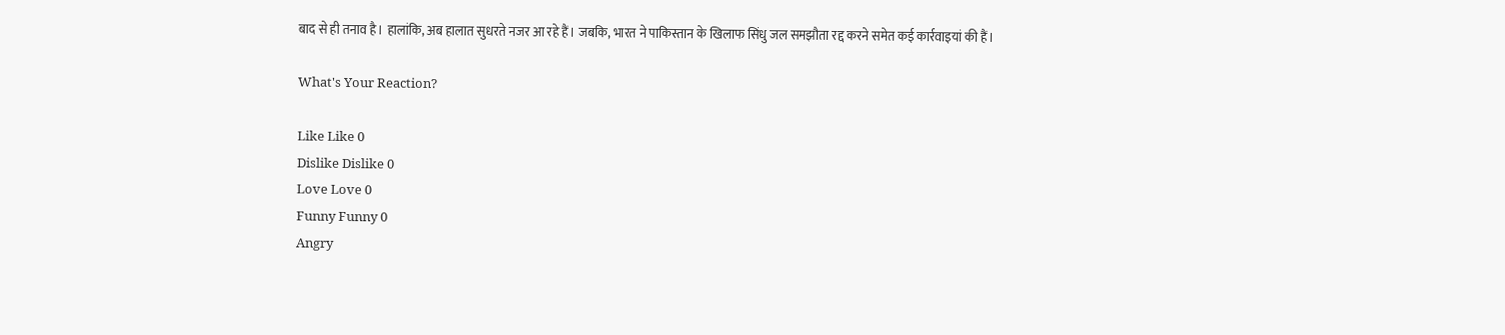बाद से ही तनाव है। हालांकि, अब हालात सुधरते नजर आ रहे हैं। जबकि, भारत ने पाकिस्तान के खिलाफ सिंधु जल समझौता रद्द करने समेत कई कार्रवाइयां की हैं।

What's Your Reaction?

Like Like 0
Dislike Dislike 0
Love Love 0
Funny Funny 0
Angry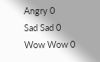Angry 0
Sad Sad 0
Wow Wow 0